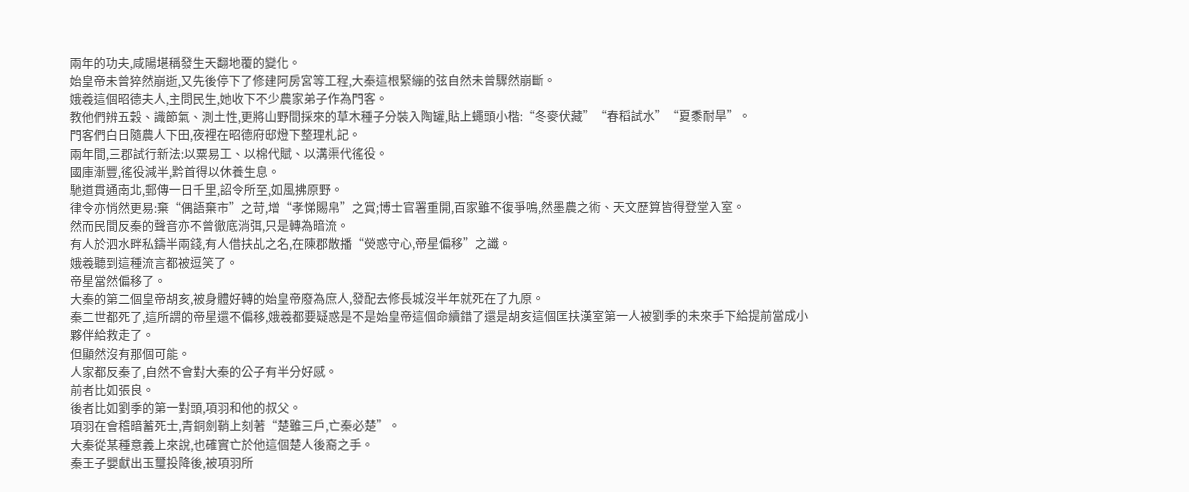兩年的功夫,咸陽堪稱發生天翻地覆的變化。
始皇帝未曾猝然崩逝,又先後停下了修建阿房宮等工程,大秦這根緊繃的弦自然未曾驟然崩斷。
娥羲這個昭德夫人,主問民生,她收下不少農家弟子作為門客。
教他們辨五穀、識節氣、測土性,更將山野間採來的草木種子分裝入陶罐,貼上蠅頭小楷:“冬麥伏藏”“春稻試水”“夏黍耐旱”。
門客們白日隨農人下田,夜裡在昭德府邸燈下整理札記。
兩年間,三郡試行新法:以粟易工、以棉代賦、以溝渠代徭役。
國庫漸豐,徭役減半,黔首得以休養生息。
馳道貫通南北,郵傳一日千里,詔令所至,如風拂原野。
律令亦悄然更易:棄“偶語棄市”之苛,增“孝悌賜帛”之賞;博士官署重開,百家雖不復爭鳴,然墨農之術、天文歷算皆得登堂入室。
然而民間反秦的聲音亦不曾徹底消弭,只是轉為暗流。
有人於泗水畔私鑄半兩錢,有人借扶乩之名,在陳郡散播“熒惑守心,帝星偏移”之讖。
娥羲聽到這種流言都被逗笑了。
帝星當然偏移了。
大秦的第二個皇帝胡亥,被身體好轉的始皇帝廢為庶人,發配去修長城沒半年就死在了九原。
秦二世都死了,這所謂的帝星還不偏移,娥羲都要疑惑是不是始皇帝這個命續錯了還是胡亥這個匡扶漢室第一人被劉季的未來手下給提前當成小夥伴給救走了。
但顯然沒有那個可能。
人家都反秦了,自然不會對大秦的公子有半分好感。
前者比如張良。
後者比如劉季的第一對頭,項羽和他的叔父。
項羽在會稽暗蓄死士,青銅劍鞘上刻著“楚雖三戶,亡秦必楚”。
大秦從某種意義上來說,也確實亡於他這個楚人後裔之手。
秦王子嬰獻出玉璽投降後,被項羽所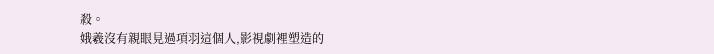殺。
娥羲沒有親眼見過項羽這個人,影視劇裡塑造的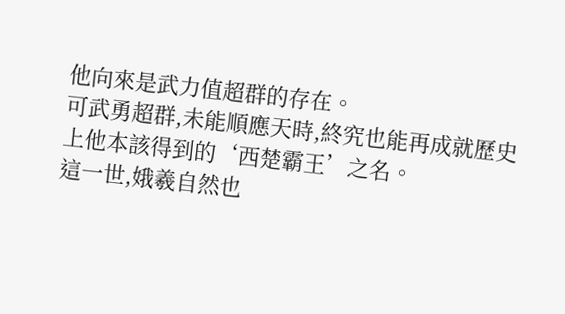他向來是武力值超群的存在。
可武勇超群,未能順應天時,終究也能再成就歷史上他本該得到的‘西楚霸王’之名。
這一世,娥羲自然也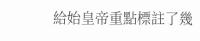給始皇帝重點標註了幾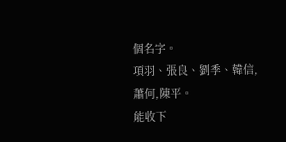個名字。
項羽、張良、劉季、韓信,蕭何,陳平。
能收下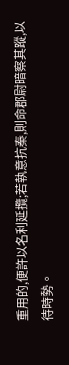重用的,便許以名利延攬;若執意抗秦,則命郡尉暗察其蹤,以待時勢。